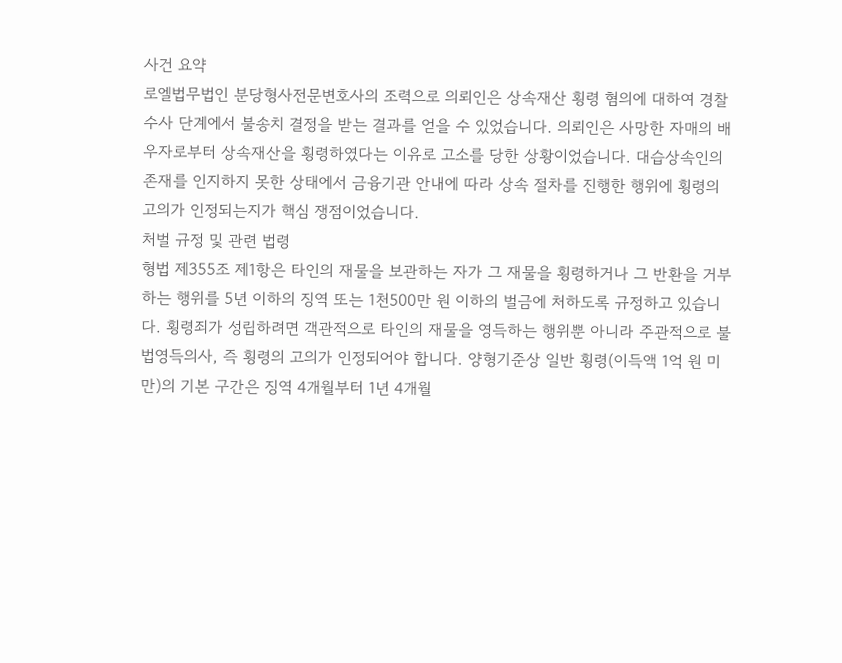사건 요약
로엘법무법인 분당형사전문변호사의 조력으로 의뢰인은 상속재산 횡령 혐의에 대하여 경찰 수사 단계에서 불송치 결정을 받는 결과를 얻을 수 있었습니다. 의뢰인은 사망한 자매의 배우자로부터 상속재산을 횡령하였다는 이유로 고소를 당한 상황이었습니다. 대습상속인의 존재를 인지하지 못한 상태에서 금융기관 안내에 따라 상속 절차를 진행한 행위에 횡령의 고의가 인정되는지가 핵심 쟁점이었습니다.
처벌 규정 및 관련 법령
형법 제355조 제1항은 타인의 재물을 보관하는 자가 그 재물을 횡령하거나 그 반환을 거부하는 행위를 5년 이하의 징역 또는 1천500만 원 이하의 벌금에 처하도록 규정하고 있습니다. 횡령죄가 성립하려면 객관적으로 타인의 재물을 영득하는 행위뿐 아니라 주관적으로 불법영득의사, 즉 횡령의 고의가 인정되어야 합니다. 양형기준상 일반 횡령(이득액 1억 원 미만)의 기본 구간은 징역 4개월부터 1년 4개월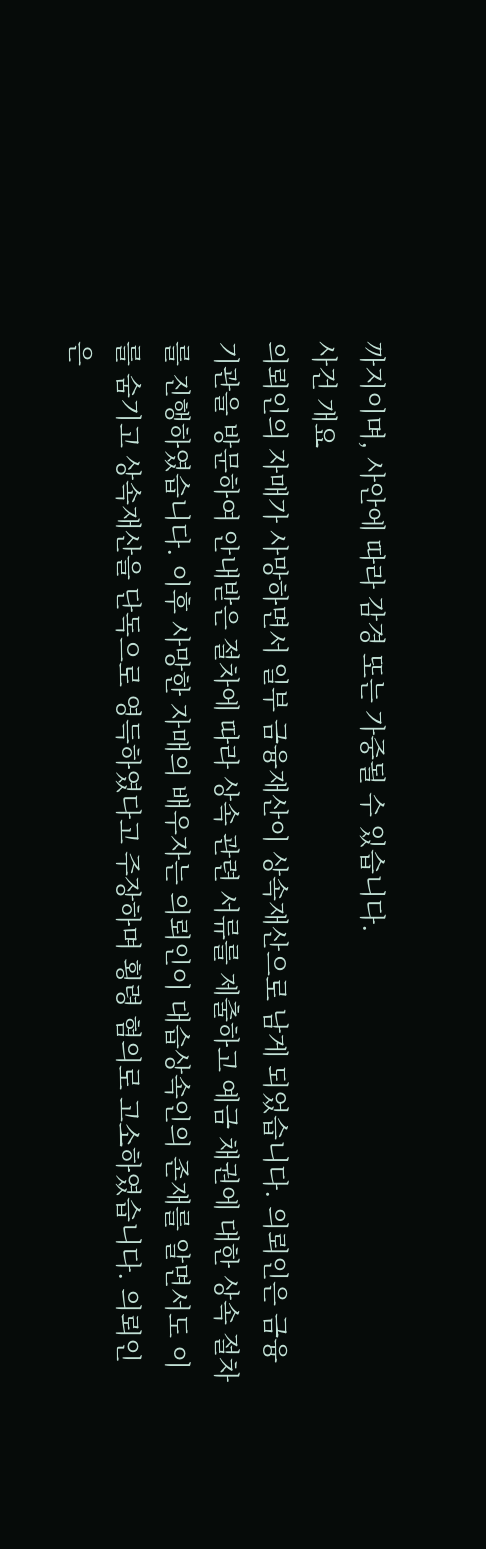까지이며, 사안에 따라 감경 또는 가중될 수 있습니다.
사건 개요
의뢰인의 자매가 사망하면서 일부 금융재산이 상속재산으로 남게 되었습니다. 의뢰인은 금융기관을 방문하여 안내받은 절차에 따라 상속 관련 서류를 제출하고 예금 채권에 대한 상속 절차를 진행하였습니다. 이후 사망한 자매의 배우자는 의뢰인이 대습상속인의 존재를 알면서도 이를 숨기고 상속재산을 단독으로 영득하였다고 주장하며 횡령 혐의로 고소하였습니다. 의뢰인은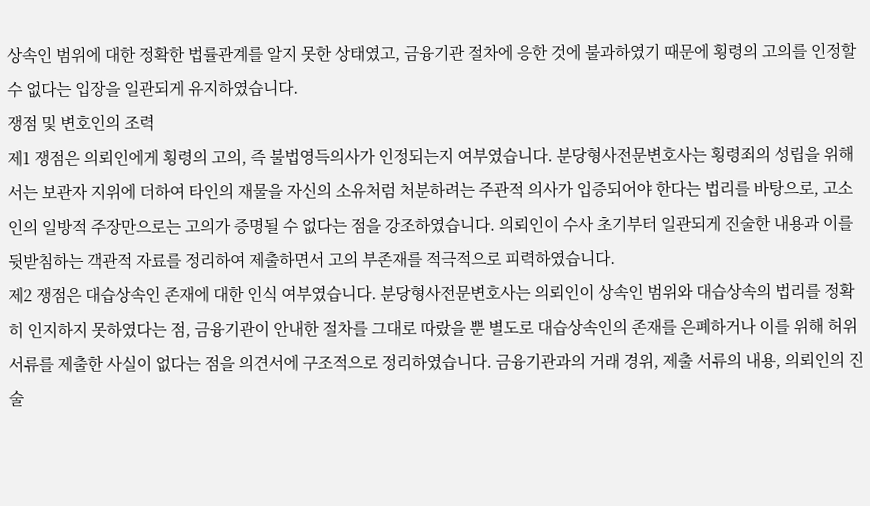상속인 범위에 대한 정확한 법률관계를 알지 못한 상태였고, 금융기관 절차에 응한 것에 불과하였기 때문에 횡령의 고의를 인정할 수 없다는 입장을 일관되게 유지하였습니다.
쟁점 및 변호인의 조력
제1 쟁점은 의뢰인에게 횡령의 고의, 즉 불법영득의사가 인정되는지 여부였습니다. 분당형사전문변호사는 횡령죄의 성립을 위해서는 보관자 지위에 더하여 타인의 재물을 자신의 소유처럼 처분하려는 주관적 의사가 입증되어야 한다는 법리를 바탕으로, 고소인의 일방적 주장만으로는 고의가 증명될 수 없다는 점을 강조하였습니다. 의뢰인이 수사 초기부터 일관되게 진술한 내용과 이를 뒷받침하는 객관적 자료를 정리하여 제출하면서 고의 부존재를 적극적으로 피력하였습니다.
제2 쟁점은 대습상속인 존재에 대한 인식 여부였습니다. 분당형사전문변호사는 의뢰인이 상속인 범위와 대습상속의 법리를 정확히 인지하지 못하였다는 점, 금융기관이 안내한 절차를 그대로 따랐을 뿐 별도로 대습상속인의 존재를 은폐하거나 이를 위해 허위 서류를 제출한 사실이 없다는 점을 의견서에 구조적으로 정리하였습니다. 금융기관과의 거래 경위, 제출 서류의 내용, 의뢰인의 진술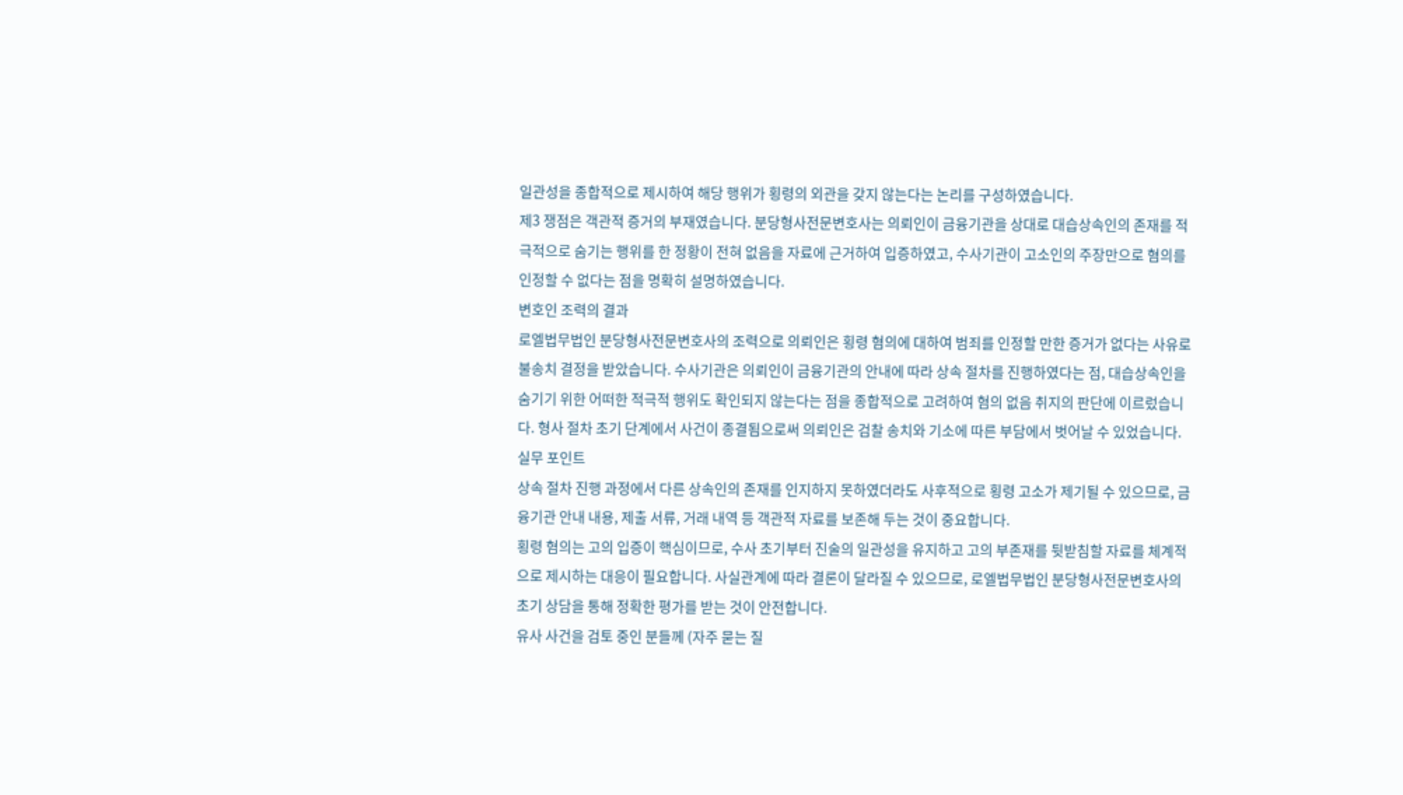일관성을 종합적으로 제시하여 해당 행위가 횡령의 외관을 갖지 않는다는 논리를 구성하였습니다.
제3 쟁점은 객관적 증거의 부재였습니다. 분당형사전문변호사는 의뢰인이 금융기관을 상대로 대습상속인의 존재를 적극적으로 숨기는 행위를 한 정황이 전혀 없음을 자료에 근거하여 입증하였고, 수사기관이 고소인의 주장만으로 혐의를 인정할 수 없다는 점을 명확히 설명하였습니다.
변호인 조력의 결과
로엘법무법인 분당형사전문변호사의 조력으로 의뢰인은 횡령 혐의에 대하여 범죄를 인정할 만한 증거가 없다는 사유로 불송치 결정을 받았습니다. 수사기관은 의뢰인이 금융기관의 안내에 따라 상속 절차를 진행하였다는 점, 대습상속인을 숨기기 위한 어떠한 적극적 행위도 확인되지 않는다는 점을 종합적으로 고려하여 혐의 없음 취지의 판단에 이르렀습니다. 형사 절차 초기 단계에서 사건이 종결됨으로써 의뢰인은 검찰 송치와 기소에 따른 부담에서 벗어날 수 있었습니다.
실무 포인트
상속 절차 진행 과정에서 다른 상속인의 존재를 인지하지 못하였더라도 사후적으로 횡령 고소가 제기될 수 있으므로, 금융기관 안내 내용, 제출 서류, 거래 내역 등 객관적 자료를 보존해 두는 것이 중요합니다.
횡령 혐의는 고의 입증이 핵심이므로, 수사 초기부터 진술의 일관성을 유지하고 고의 부존재를 뒷받침할 자료를 체계적으로 제시하는 대응이 필요합니다. 사실관계에 따라 결론이 달라질 수 있으므로, 로엘법무법인 분당형사전문변호사의 초기 상담을 통해 정확한 평가를 받는 것이 안전합니다.
유사 사건을 검토 중인 분들께 (자주 묻는 질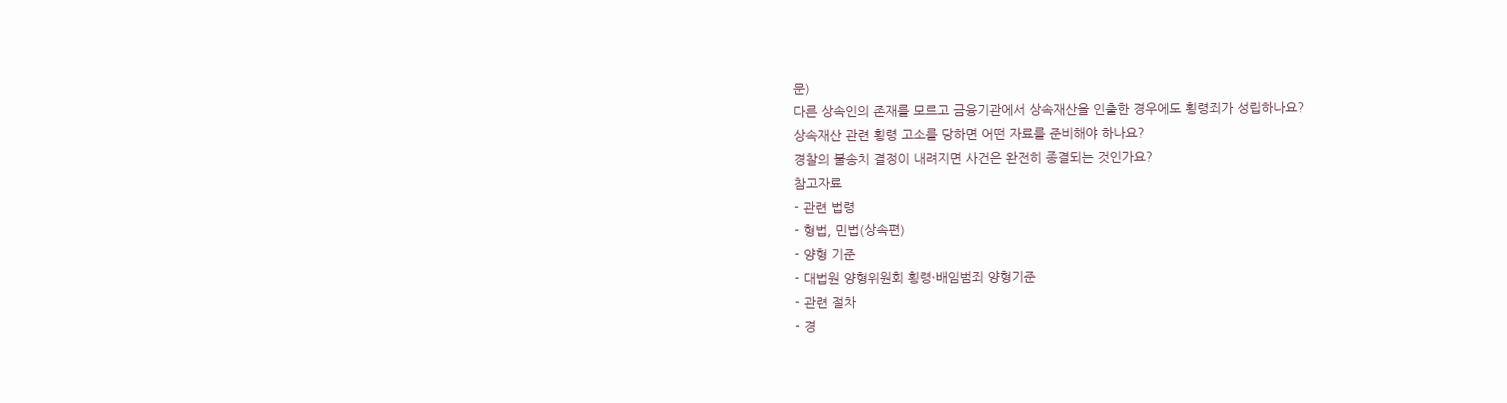문)
다른 상속인의 존재를 모르고 금융기관에서 상속재산을 인출한 경우에도 횡령죄가 성립하나요?
상속재산 관련 횡령 고소를 당하면 어떤 자료를 준비해야 하나요?
경찰의 불송치 결정이 내려지면 사건은 완전히 종결되는 것인가요?
참고자료
- 관련 법령
- 형법, 민법(상속편)
- 양형 기준
- 대법원 양형위원회 횡령·배임범죄 양형기준
- 관련 절차
- 경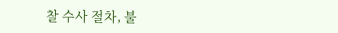찰 수사 절차, 불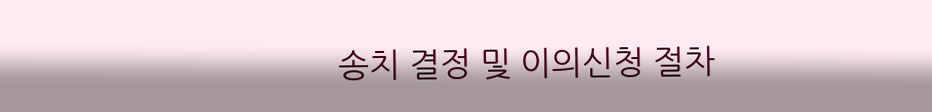송치 결정 및 이의신청 절차